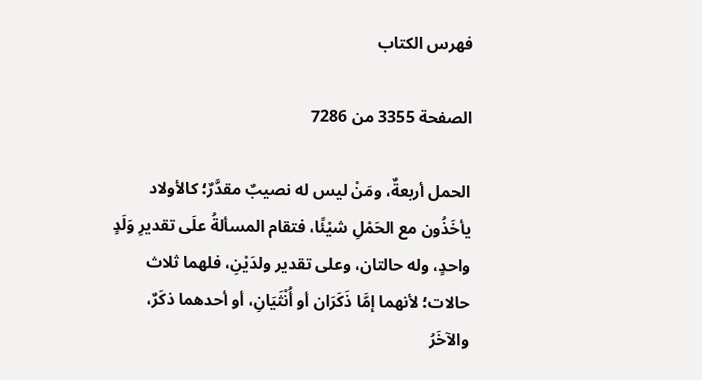فهرس الكتاب

الصفحة 3355 من 7286

الحمل أربعةٌ، ومَنْ ليس له نصيبٌ مقدَّرٌ؛ كالأولاد يأخَذُون مع الحَمْلِ شيْئًا، فتقام المسألةُ علَى تقديرِ وَلَدٍ واحدٍ، وله حالتان، وعلى تقدير ولدَيْنِ، فلهما ثلاث حالات؛ لأنهما إمَّا ذَكَرَان أو أُنْثَيَانِ، أو أحدهما ذكَرٌ، والآخَرُ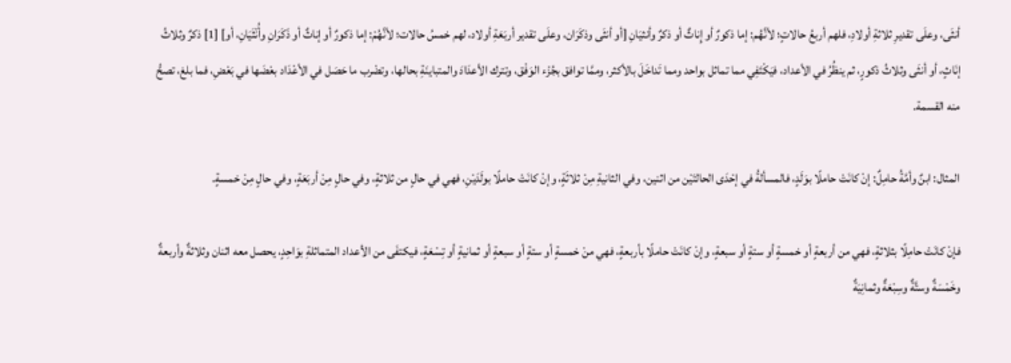أنثَى، وعلَى تقديرِ ثلاثةِ أولادِ، فلهم أربعُ حالاتٍ؛ لأنَّهُم: إما ذكورٌ أو إِناثٌ أو ذكرٌ وأنثيَانِ [أو أنثَى وذكَرَان، وعلَى تقدير أربَعَةِ أولاد، لهم خمسُ حالات؛ لأنَّهُمْ: إما ذكورٌ أو إناثٌ أو ذَكَرَانِ وأُنْثَيَانِ، أو] [1] ذكرٌ وثلاثُ إنَاثٍ، أو أنثَى وثلاثُ ذكورٍ، ثم ينظُرُ في الأعداد، فيَكْتَفِي مما تماثل بواحد ومما تَداخَلَ بالأكثر، وممَّا توافق بجُزْء الوَفْق، وتترك الأعدَادَ والمتباينَةِ بحالها، وتضْرب ما حَصَل في الأعْدَاد بعْضَها في بَعْضِ، فما بلغ، تصحُّ منه القسمة.

المثال: ابنٌ وأمَّةُ حامِلٌ: إنْ كانَتْ حاملًا بوَلَدٍ، فالمسألةُ في إحْدَى الحالتَيْن من اثنين، وفي الثانيةِ مِنْ ثلاثَةٍ، وإنْ كانَتْ حاملًا بولَدَيْنِ، فهي في حالٍ من ثلاثةٍ، وفي حالٍ مِنْ أربَعَةٍ، وفي حالٍ مِنْ خمسةٍ.

فإنْ كانَتْ حامِلًا بثلاثةٍ، فهي من أربعةٍ أو خمسةٍ أو ستةٍ أو سبعةٍ، وإنْ كانَتْ حاملًا بأربعةٍ، فهي منْ خمسةٍ أو ستةٍ أو سبعةٍ أو ثمانيةٍ أو تِسْعَةٍ، فيكتفَى من الأعداد المتماثلةِ بوَاحِدٍ، يحصل معه اثنان وثلاثةٌ وأربعةٌ وخَمْسَةٌ وستَّةٌ وسِبْعَةٌ وثمانِيَةٌ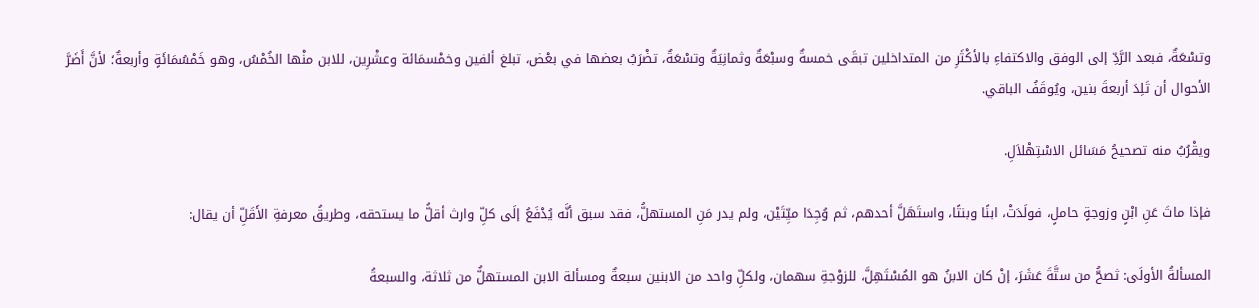وتسْعَةٌ، فبعد الرَّدِّ إلى الوفق والاكتفاءِ بالأكْثَرِ من المتداخلين تبقَى خمسةٌ وسبْعَةٌ وثمانِيَةٌ وتسْعَةٌ، تضْرَبُ بعضها في بعْض، تبلغ ألفين وخمْسمَائة وعشْرِين، للابن منْها الخُمْسُ، وهو خَمْسُمَائَةٍ وأربعةٌ؛ لأنَّ أَضَرَّ الأحوال أن تَلِدَ أربعةَ بنين، ويُوقَفُ الباقي.

ويقْرُبُ منه تصحيحُ مَسَائل الاسْتِهْلاَلِ.

فإذا ماتَ عَنِ ابْنٍ وزوجةٍ حاملٍ، فولَدَتْ، ابنًا وبنتًا، واستَهَلَّ أحدهم، ثم وُجِدَا ميِّتَيْن، ولم يدر مَنِ المستهلُّ، فقد سبق أنَّه يُدْفَعُ إلَى كلِّ وارث أقلُّ ما يستحقه، وطريقُ معرفةِ الأَقَلِّ أن يقال:

المسألةُ الأولَى: ثصحُّ من ستَّةَ عَشَرَ، إنْ كان الابنُ هو المُسْتَهِلَّ، للزوْجةِ سهمان، ولكلِّ واحد من الابنين سبعةٌ ومسألة الابن المستهلُّ من ثلاثة، والسبعةُ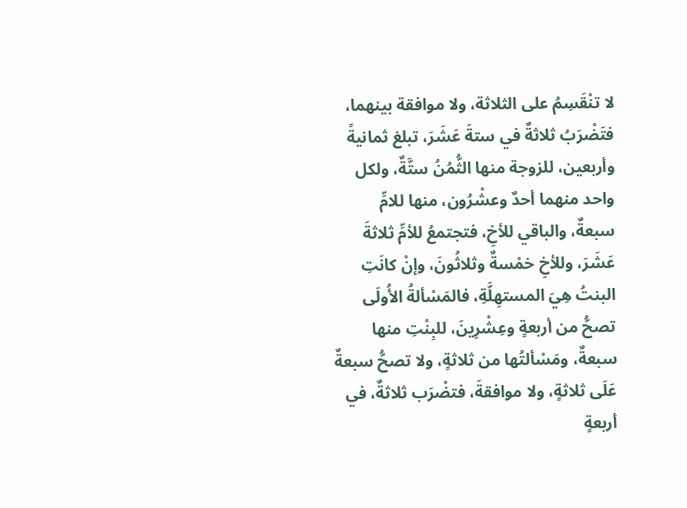لا تنْقَسِمُ على الثلاثة، ولا موافقة بينهما، فتَضْرَبُ ثلاثةٌ في ستةَ عَشَرَ، تبلغ ثمانيةً وأربعين، للزوجة منها الثُّمُنُ ستَّةٌ، ولكل واحد منهما أحدٌ وعشْرُون، منها للامِّ سبعةٌ، والباقي للأخِ، فتجتمعُ للأمِّ ثلاثةَ عَشَرَ، وللأخِ خمْسةٌ وثلاثُونَ، وإنْ كانَتِ البنتُ هِيَ المستهِلَّةِ، فالمَسْألةُ الأُولَى تصحُّ من أربعةٍ وعِشْرِينَ، للبِنْتِ منها سبعةٌ، ومَسْألتُها من ثلاثةٍ، ولا تصحُّ سبعةٌ عَلَى ثلاثةٍ، ولا موافقةَ، فتضْرَب ثلاثةٌ، في أربعةٍ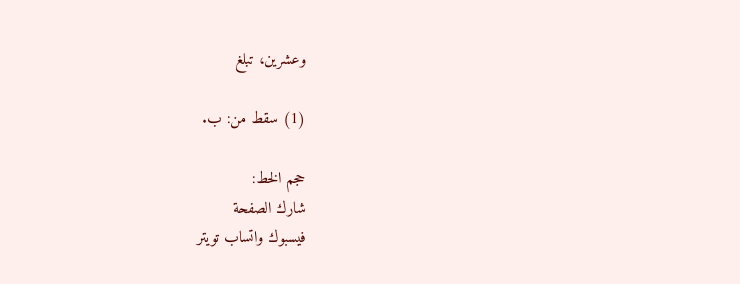وعشرين، تبلغ

(1) سقط من: ب.

حجم الخط:
شارك الصفحة
فيسبوك واتساب تويتر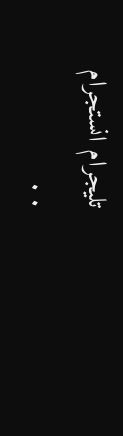تليجرام انستجرام
. .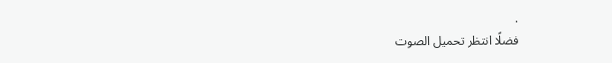.
فضلًا انتظر تحميل الصوت